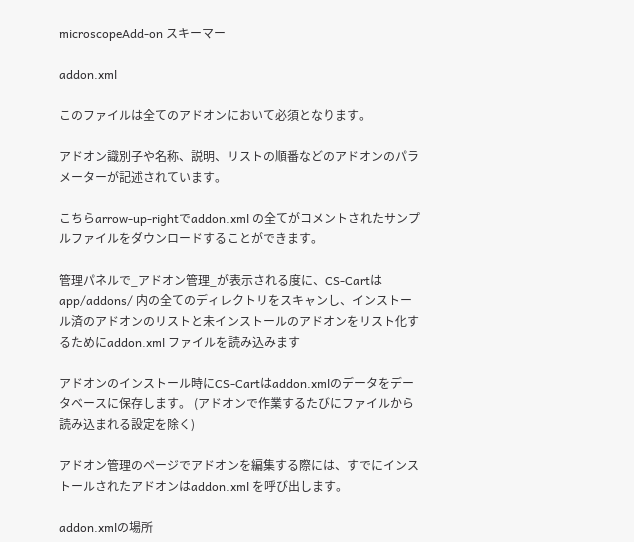microscopeAdd-on スキーマー

addon.xml

このファイルは全てのアドオンにおいて必須となります。

アドオン識別子や名称、説明、リストの順番などのアドオンのパラメーターが記述されています。

こちらarrow-up-rightでaddon.xml の全てがコメントされたサンプルファイルをダウンロードすることができます。

管理パネルで_アドオン管理_が表示される度に、CS-Cartはapp/addons/ 内の全てのディレクトリをスキャンし、インストール済のアドオンのリストと未インストールのアドオンをリスト化するためにaddon.xml ファイルを読み込みます

アドオンのインストール時にCS-Cartはaddon.xmlのデータをデータベースに保存します。 (アドオンで作業するたびにファイルから読み込まれる設定を除く)

アドオン管理のページでアドオンを編集する際には、すでにインストールされたアドオンはaddon.xml を呼び出します。

addon.xmlの場所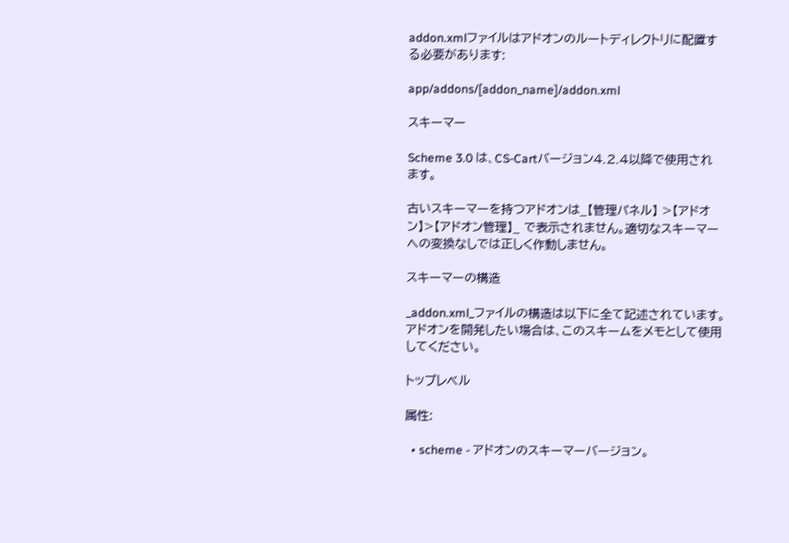addon.xmlファイルはアドオンのルートディレクトリに配置する必要があります:

app/addons/[addon_name]/addon.xml

スキーマー

Scheme 3.0 は、CS-Cartバージョン4.2.4以降で使用されます。

古いスキーマーを持つアドオンは_【管理パネル】 >【アドオン】>【アドオン管理】_ で表示されません。適切なスキーマーへの変換なしでは正しく作動しません。

スキーマーの構造

_addon.xml_ファイルの構造は以下に全て記述されています。アドオンを開発したい場合は、このスキームをメモとして使用してください。

トップレベル

属性:

  • scheme - アドオンのスキーマーバージョン。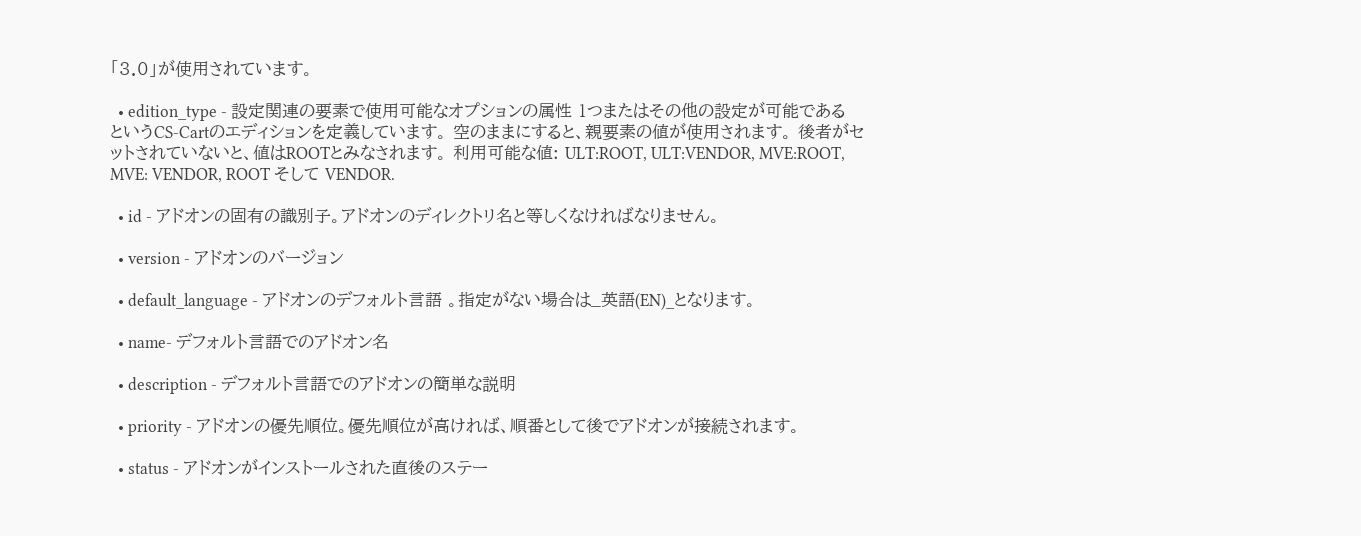「3.0」が使用されています。

  • edition_type - 設定関連の要素で使用可能なオプションの属性 1つまたはその他の設定が可能であるというCS-Cartのエディションを定義しています。 空のままにすると、親要素の値が使用されます。 後者がセットされていないと、値はROOTとみなされます。 利用可能な値: ULT:ROOT, ULT:VENDOR, MVE:ROOT, MVE: VENDOR, ROOT そして VENDOR.

  • id - アドオンの固有の識別子。アドオンのディレクトリ名と等しくなければなりません。

  • version - アドオンのバージョン

  • default_language - アドオンのデフォルト言語 。指定がない場合は_英語(EN)_となります。

  • name- デフォルト言語でのアドオン名

  • description - デフォルト言語でのアドオンの簡単な説明

  • priority - アドオンの優先順位。優先順位が高ければ、順番として後でアドオンが接続されます。

  • status - アドオンがインストールされた直後のステー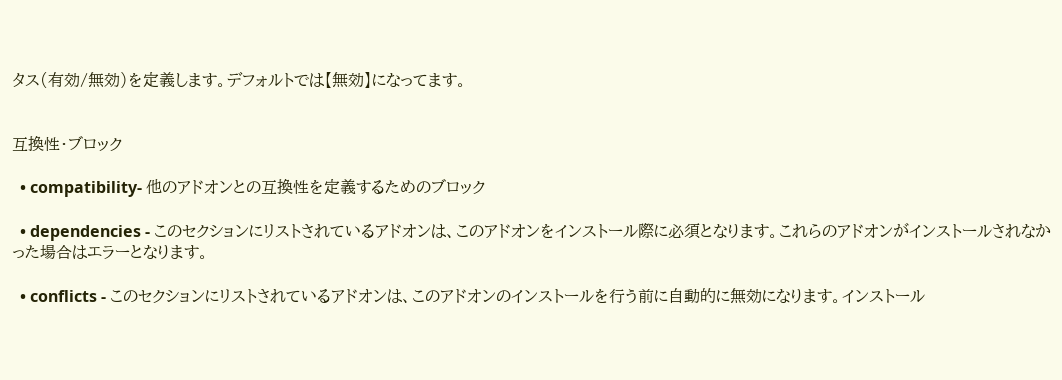タス(有効/無効)を定義します。デフォルトでは【無効】になってます。


互換性・ブロック

  • compatibility- 他のアドオンとの互換性を定義するためのブロック

  • dependencies - このセクションにリストされているアドオンは、このアドオンをインストール際に必須となります。これらのアドオンがインストールされなかった場合はエラーとなります。

  • conflicts - このセクションにリストされているアドオンは、このアドオンのインストールを行う前に自動的に無効になります。インストール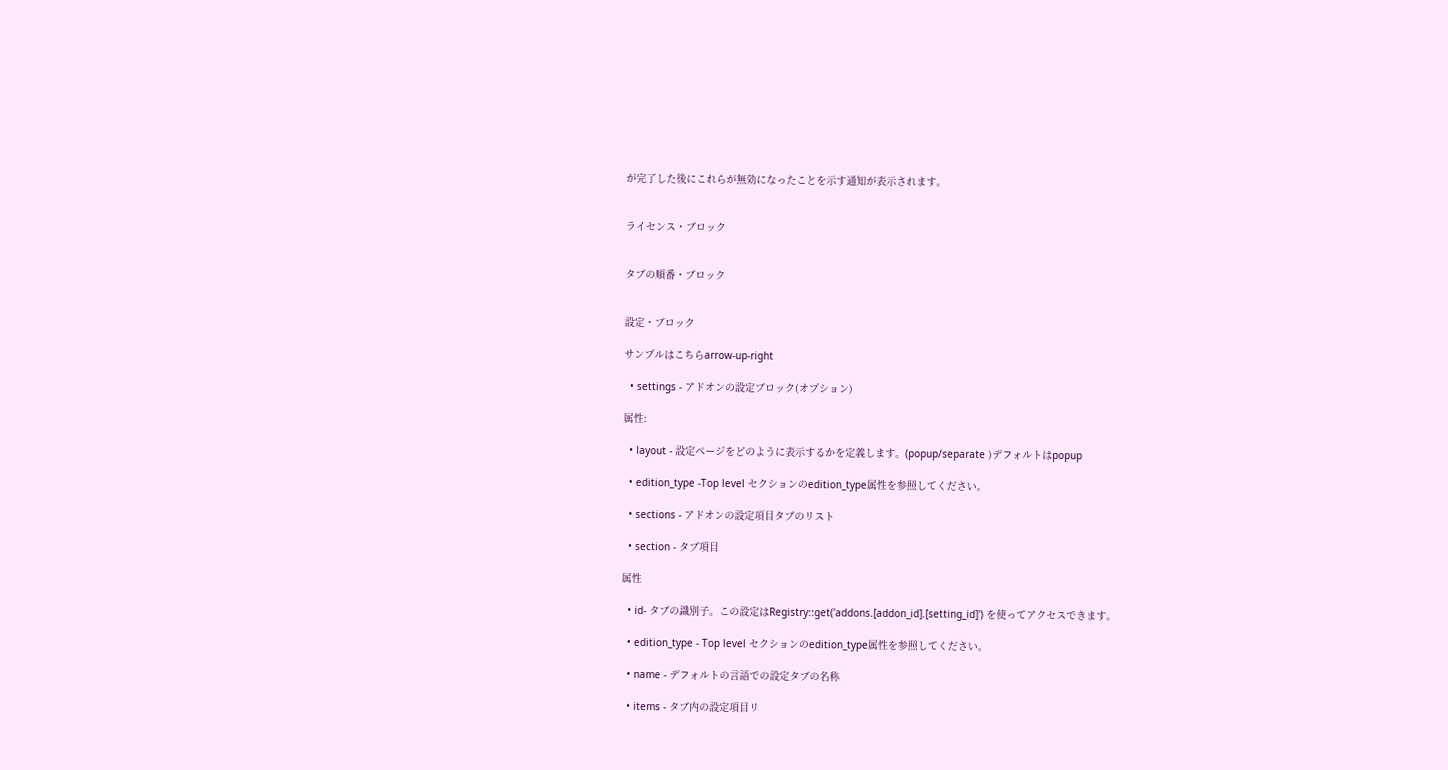が完了した後にこれらが無効になったことを示す通知が表示されます。


ライセンス・ブロック


タブの順番・ブロック


設定・ブロック

サンプルはこちらarrow-up-right

  • settings - アドオンの設定ブロック(オプション)

属性:

  • layout - 設定ページをどのように表示するかを定義します。(popup/separate )デフォルトはpopup

  • edition_type -Top level セクションのedition_type属性を参照してください。

  • sections - アドオンの設定項目タブのリスト

  • section - タブ項目

属性

  • id- タブの識別子。この設定はRegistry::get('addons.[addon_id].[setting_id]') を使ってアクセスできます。

  • edition_type - Top level セクションのedition_type属性を参照してください。

  • name - デフォルトの言語での設定タブの名称

  • items - タブ内の設定項目リ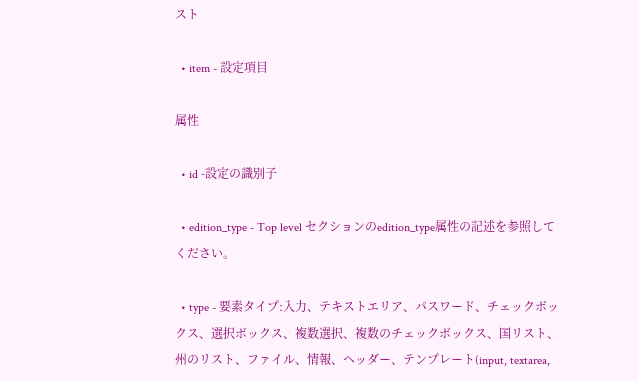スト

  • item - 設定項目

属性

  • id -設定の識別子

  • edition_type - Top level セクションのedition_type属性の記述を参照してください。

  • type - 要素タイプ:入力、テキストエリア、パスワード、チェックボックス、選択ボックス、複数選択、複数のチェックボックス、国リスト、州のリスト、ファイル、情報、ヘッダー、テンプレート(input, textarea,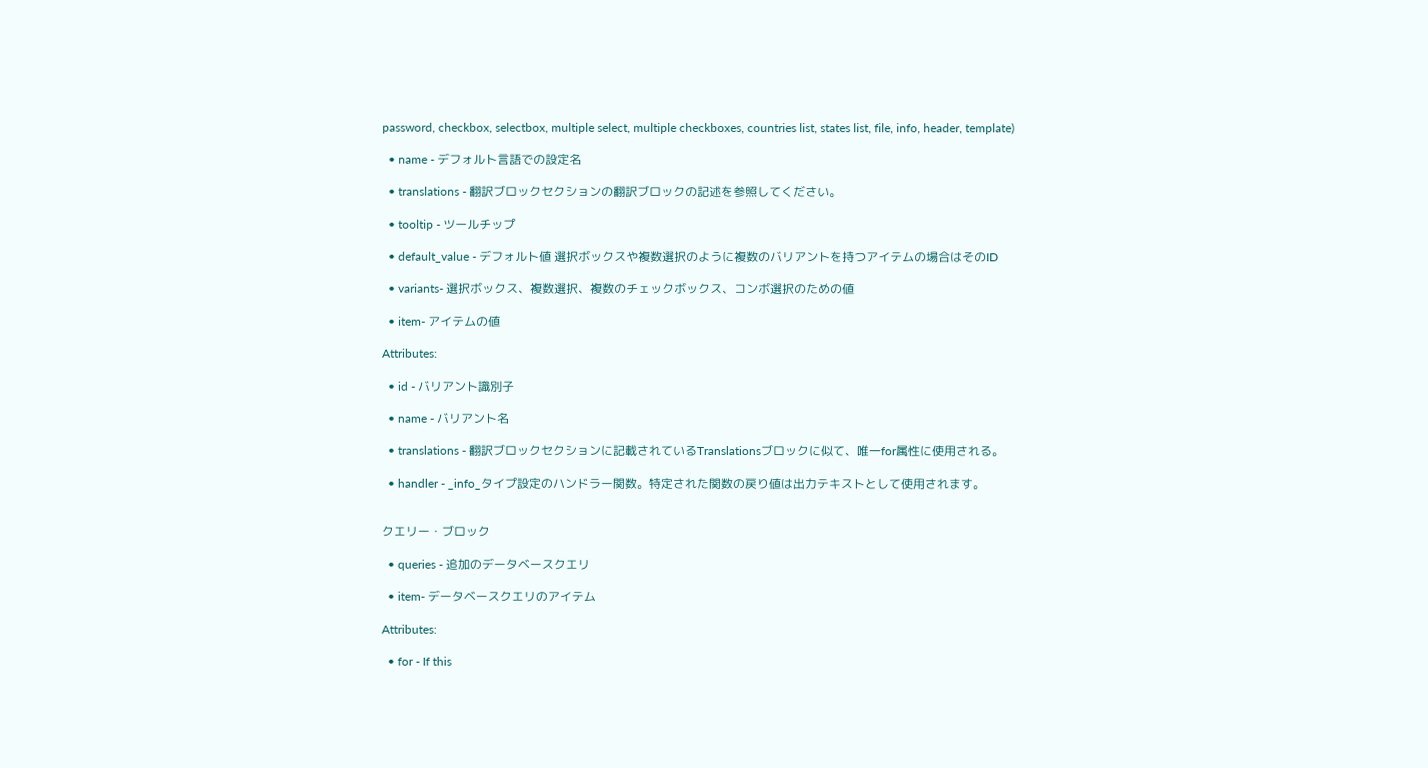password, checkbox, selectbox, multiple select, multiple checkboxes, countries list, states list, file, info, header, template)

  • name - デフォルト言語での設定名

  • translations - 翻訳ブロックセクションの翻訳ブロックの記述を参照してください。

  • tooltip - ツールチップ

  • default_value - デフォルト値 選択ボックスや複数選択のように複数のバリアントを持つアイテムの場合はそのID

  • variants- 選択ボックス、複数選択、複数のチェックボックス、コンボ選択のための値

  • item- アイテムの値

Attributes:

  • id - バリアント識別子

  • name - バリアント名

  • translations - 翻訳ブロックセクションに記載されているTranslationsブロックに似て、唯一for属性に使用される。

  • handler - _info_タイプ設定のハンドラー関数。特定された関数の戻り値は出力テキストとして使用されます。


クエリー・ブロック

  • queries - 追加のデータベースクエリ

  • item- データベースクエリのアイテム

Attributes:

  • for - If this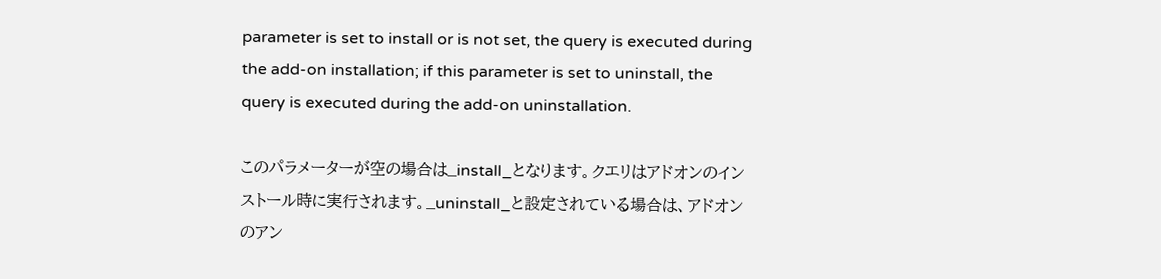parameter is set to install or is not set, the query is executed during the add-on installation; if this parameter is set to uninstall, the query is executed during the add-on uninstallation.

このパラメーターが空の場合は_install_となります。クエリはアドオンのインストール時に実行されます。_uninstall_と設定されている場合は、アドオンのアン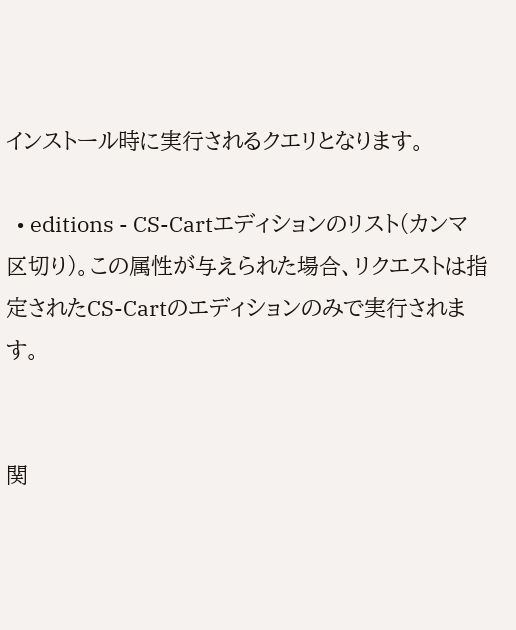インストール時に実行されるクエリとなります。

  • editions - CS-Cartエディションのリスト(カンマ区切り)。この属性が与えられた場合、リクエストは指定されたCS-Cartのエディションのみで実行されます。


関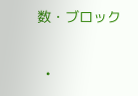数・ブロック

  •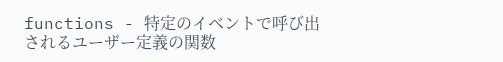functions - 特定のイベントで呼び出されるユーザー定義の関数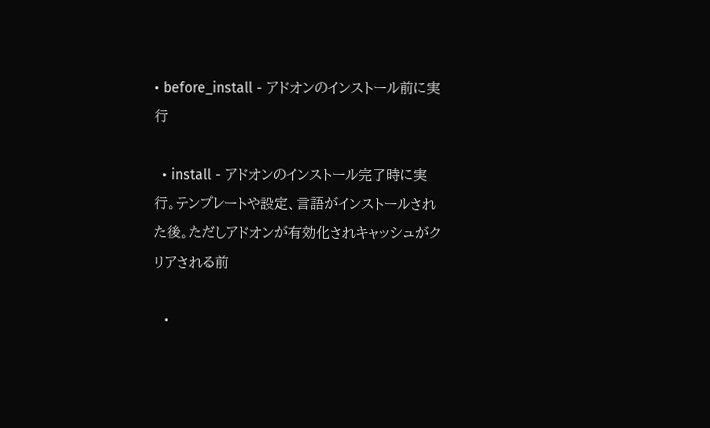• before_install - アドオンのインストール前に実行

  • install - アドオンのインストール完了時に実行。テンプレートや設定、言語がインストールされた後。ただしアドオンが有効化されキャッシュがクリアされる前

  •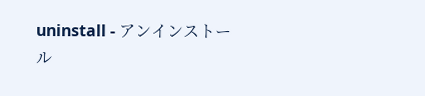uninstall - アンインストール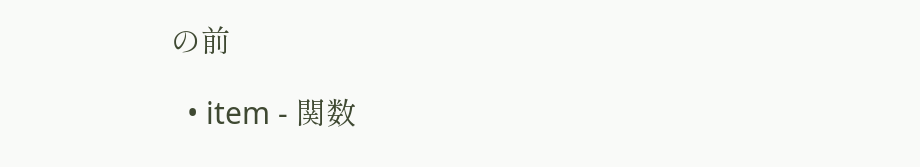の前

  • item - 関数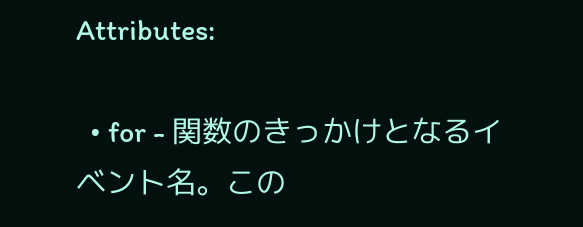Attributes:

  • for - 関数のきっかけとなるイベント名。この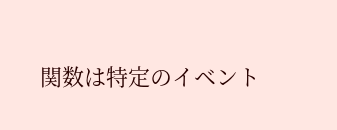関数は特定のイベント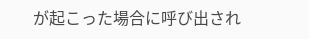が起こった場合に呼び出され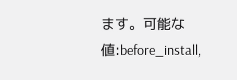ます。可能な値:before_install,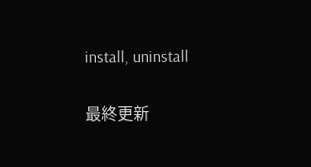install, uninstall

最終更新